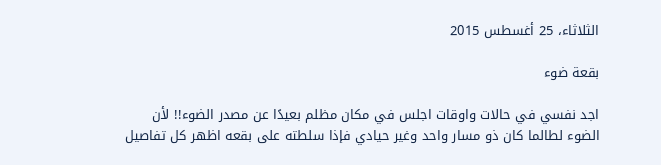الثلاثاء، 25 أغسطس 2015

بقعة ضوء

اجد نفسي في حالات واوقات اجلس في مكان مظلم بعيدًا عن مصدر الضوء!! لأن الضوء لطالما كان ذو مسار واحد وغير حيادي فإذا سلطته على بقعه اظهر كل تفاصيل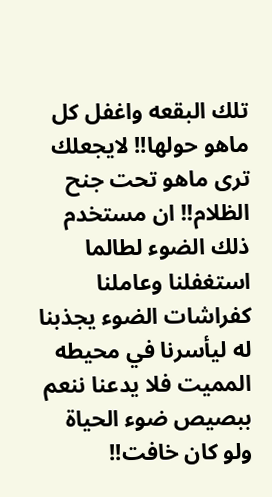تلك البقعه واغفل كل ماهو حولها!! لايجعلك ترى ماهو تحت جنح الظلام!! ان مستخدم ذلك الضوء لطالما استغفلنا وعاملنا كفراشات الضوء يجذبنا له ليأسرنا في محيطه المميت فلا يدعنا ننعم ببصيص ضوء الحياة ولو كان خافت!!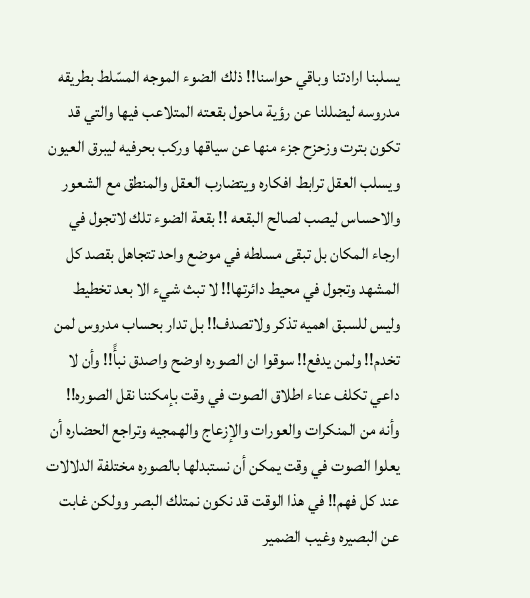يسلبنا ارادتنا وباقي حواسنا!! ذلك الضوء الموجه المسّلط بطريقه مدروسه ليضللنا عن رؤية ماحول بقعته المتلاعب فيها والتي قد تكون بترت وزحزح جزء منها عن سياقها وركب بحرفيه ليبرق العيون ويسلب العقل ترابط افكاره ويتضارب العقل والمنطق مع الشعور والاحساس ليصب لصالح البقعه !! بقعة الضوء تلك لاتجول في ارجاء المكان بل تبقى مسلطه في موضع واحد تتجاهل بقصد كل المشهد وتجول في محيط دائرتها!! لا تبث شيء الا بعد تخطيط وليس للسبق اهميه تذكر ولاتصدف!! بل تدار بحساب مدروس لمن تخدم!! ولمن يدفع!! سوقوا ان الصوره اوضح واصدق نبأً!! وأن لا داعي تكلف عناء اطلاق الصوت في وقت بإمكننا نقل الصوره!! وأنه من المنكرات والعورات والإزعاج والهمجيه وتراجع الحضاره أن يعلوا الصوت في وقت يمكن أن نستبدلها بالصوره مختلفة الدلالات عند كل فهم!! في هذا الوقت قد نكون نمتلك البصر وولكن غابت عن البصيره وغيب الضمير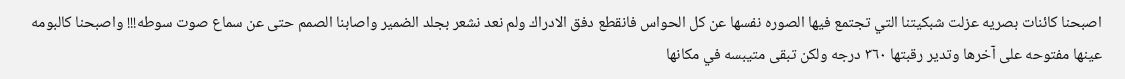اصبحنا كائنات بصريه عزلت شبكيتنا التي تجتمع فيها الصوره نفسها عن كل الحواس فانقطع دفق الادراك ولم نعد نشعر بجلد الضمير واصابنا الصمم حتى عن سماع صوت سوطه!!! واصبحنا كالبومه عينها مفتوحه على آخرها وتدير رقبتها ٣٦٠ درجه ولكن تبقى متيبسه في مكانها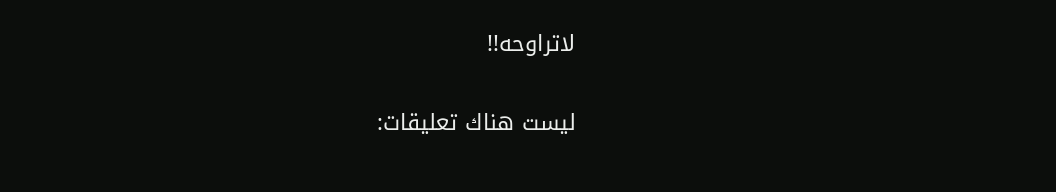لاتراوحه!!

ليست هناك تعليقات: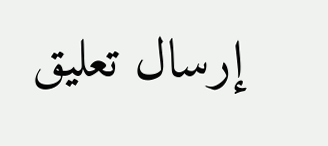إرسال تعليق